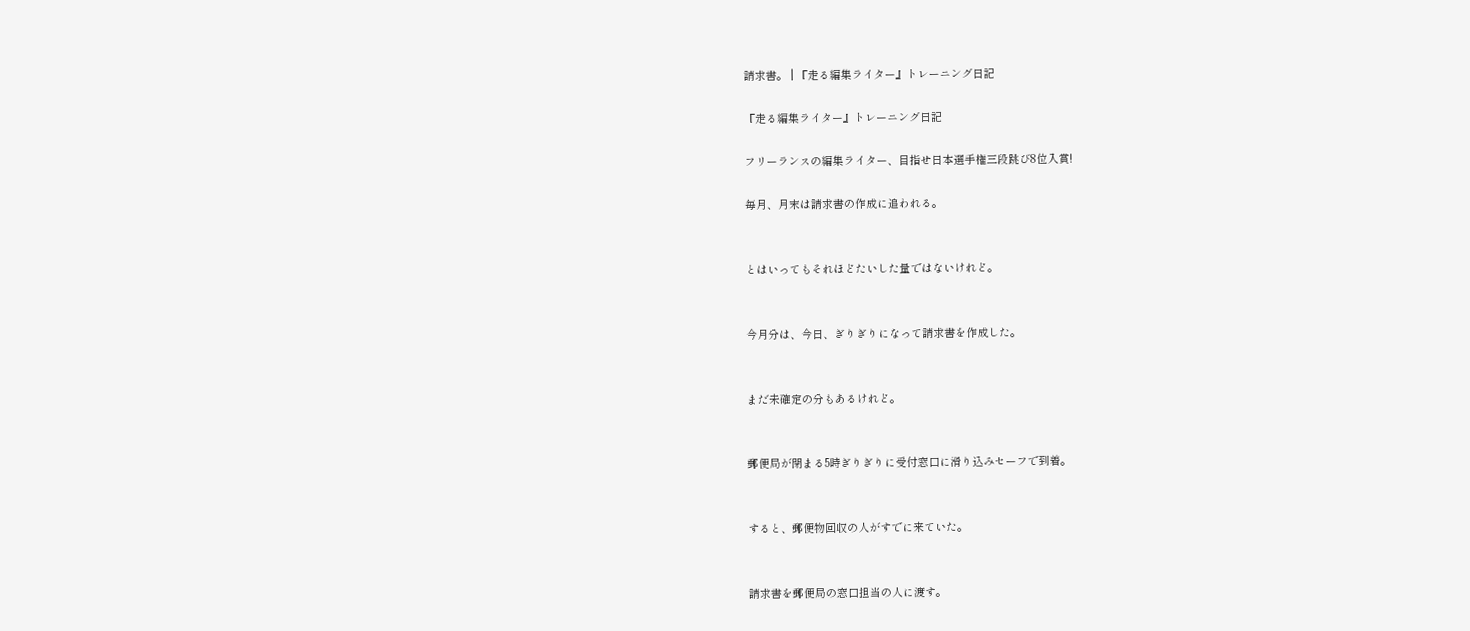請求書。 | 『走る編集ライター』トレーニング日記

『走る編集ライター』トレーニング日記

フリーランスの編集ライター、目指せ日本選手権三段跳び8位入賞!

毎月、月末は請求書の作成に追われる。


とはいってもそれほどたいした量ではないけれど。


今月分は、今日、ぎりぎりになって請求書を作成した。


まだ未確定の分もあるけれど。


郵便局が閉まる5時ぎりぎりに受付窓口に滑り込みセーフで到着。


すると、郵便物回収の人がすでに来ていた。


請求書を郵便局の窓口担当の人に渡す。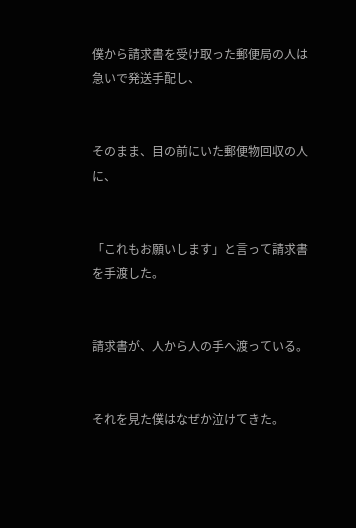僕から請求書を受け取った郵便局の人は急いで発送手配し、


そのまま、目の前にいた郵便物回収の人に、


「これもお願いします」と言って請求書を手渡した。


請求書が、人から人の手へ渡っている。


それを見た僕はなぜか泣けてきた。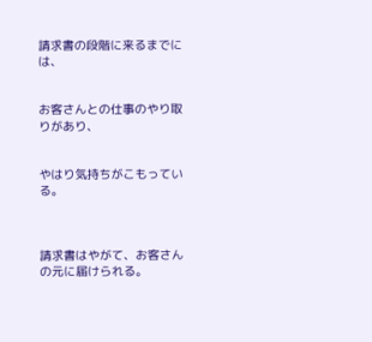請求書の段階に来るまでには、


お客さんとの仕事のやり取りがあり、


やはり気持ちがこもっている。



請求書はやがて、お客さんの元に届けられる。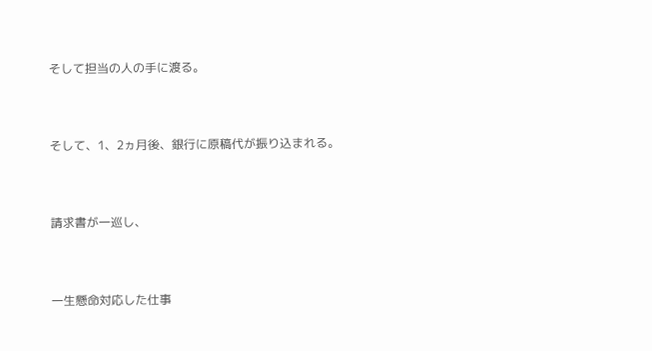そして担当の人の手に渡る。


そして、1、2ヵ月後、銀行に原稿代が振り込まれる。


請求書が一巡し、


一生懸命対応した仕事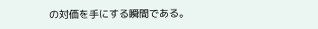の対価を手にする瞬間である。